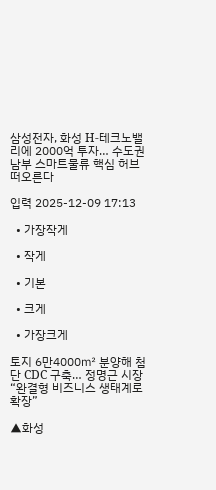삼성전자, 화성 H-테크노밸리에 2000억 투자… 수도권 남부 스마트물류 핵심 허브 떠오른다

입력 2025-12-09 17:13

  • 가장작게

  • 작게

  • 기본

  • 크게

  • 가장크게

토지 6만4000㎡ 분양해 첨단 CDC 구축… 정명근 시장 “완결형 비즈니스 생태계로 확장”

▲화성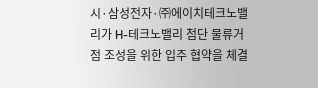시·삼성전자·㈜에이치테크노밸리가 H-테크노밸리 첨단 물류거점 조성을 위한 입주 협약을 체결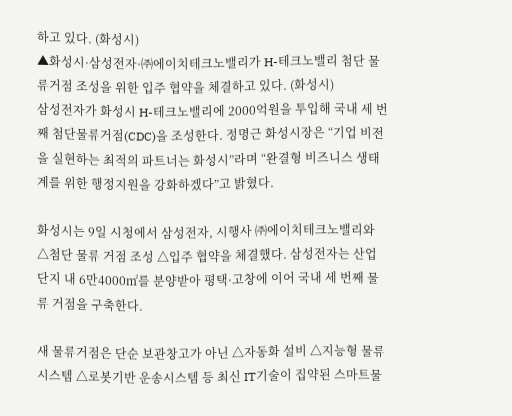하고 있다. (화성시)
▲화성시·삼성전자·㈜에이치테크노밸리가 H-테크노밸리 첨단 물류거점 조성을 위한 입주 협약을 체결하고 있다. (화성시)
삼성전자가 화성시 H-테크노밸리에 2000억원을 투입해 국내 세 번째 첨단물류거점(CDC)을 조성한다. 정명근 화성시장은 “기업 비전을 실현하는 최적의 파트너는 화성시”라며 “완결형 비즈니스 생태계를 위한 행정지원을 강화하겠다”고 밝혔다.

화성시는 9일 시청에서 삼성전자, 시행사 ㈜에이치테크노밸리와 △첨단 물류 거점 조성 △입주 협약을 체결했다. 삼성전자는 산업단지 내 6만4000㎡를 분양받아 평택·고창에 이어 국내 세 번째 물류 거점을 구축한다.

새 물류거점은 단순 보관창고가 아닌 △자동화 설비 △지능형 물류시스템 △로봇기반 운송시스템 등 최신 IT기술이 집약된 스마트물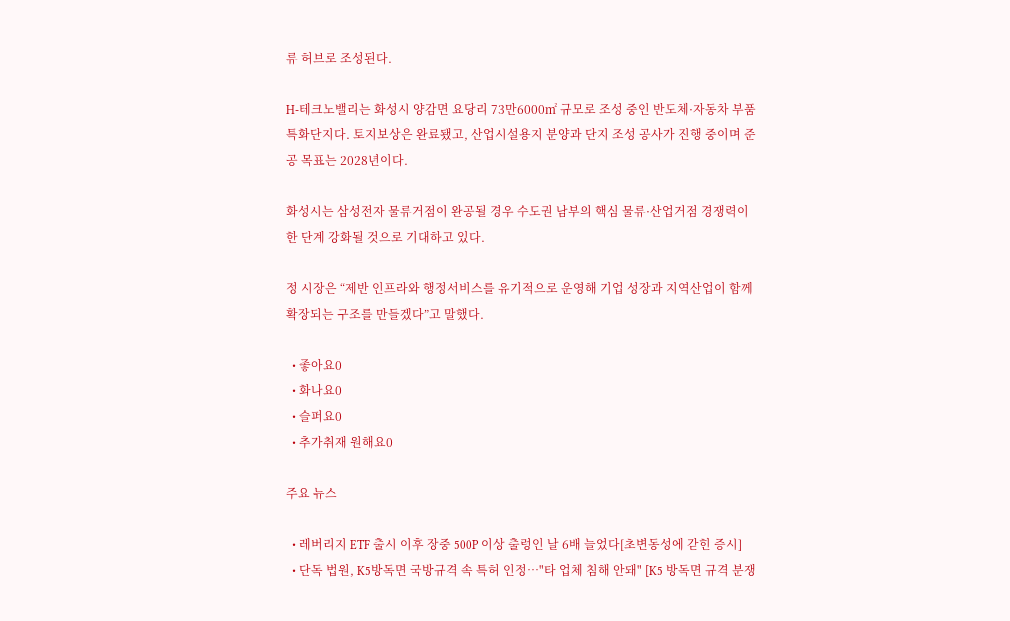류 허브로 조성된다.

H-테크노밸리는 화성시 양감면 요당리 73만6000㎡ 규모로 조성 중인 반도체·자동차 부품 특화단지다. 토지보상은 완료됐고, 산업시설용지 분양과 단지 조성 공사가 진행 중이며 준공 목표는 2028년이다.

화성시는 삼성전자 물류거점이 완공될 경우 수도권 남부의 핵심 물류·산업거점 경쟁력이 한 단계 강화될 것으로 기대하고 있다.

정 시장은 “제반 인프라와 행정서비스를 유기적으로 운영해 기업 성장과 지역산업이 함께 확장되는 구조를 만들겠다”고 말했다.

  • 좋아요0
  • 화나요0
  • 슬퍼요0
  • 추가취재 원해요0

주요 뉴스

  • 레버리지 ETF 출시 이후 장중 500P 이상 출렁인 날 6배 늘었다[초변동성에 갇힌 증시]
  • 단독 법원, K5방독면 국방규격 속 특허 인정…"타 업체 침해 안돼" [K5 방독면 규격 분쟁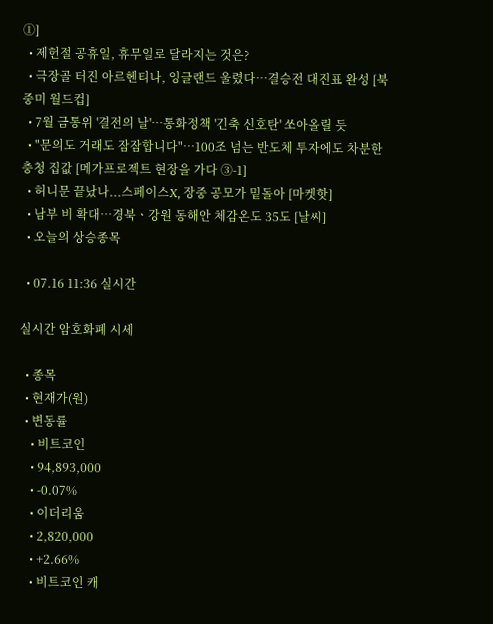①]
  • 제헌절 공휴일, 휴무일로 달라지는 것은?
  • 극장골 터진 아르헨티나, 잉글랜드 울렸다…결승전 대진표 완성 [북중미 월드컵]
  • 7월 금통위 '결전의 날'⋯통화정책 '긴축 신호탄' 쏘아올릴 듯
  • "문의도 거래도 잠잠합니다"…100조 넘는 반도체 투자에도 차분한 충청 집값 [메가프로젝트 현장을 가다 ③-1]
  • 허니문 끝났나...스페이스X, 장중 공모가 밑돌아 [마켓핫]
  • 남부 비 확대⋯경북ㆍ강원 동해안 체감온도 35도 [날씨]
  • 오늘의 상승종목

  • 07.16 11:36 실시간

실시간 암호화폐 시세

  • 종목
  • 현재가(원)
  • 변동률
    • 비트코인
    • 94,893,000
    • -0.07%
    • 이더리움
    • 2,820,000
    • +2.66%
    • 비트코인 캐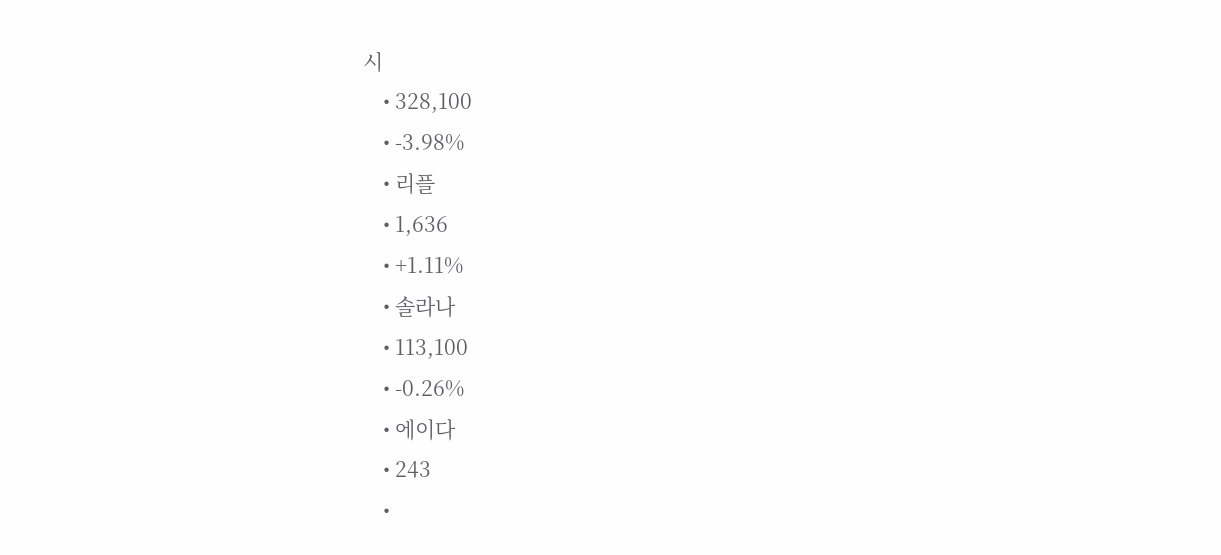시
    • 328,100
    • -3.98%
    • 리플
    • 1,636
    • +1.11%
    • 솔라나
    • 113,100
    • -0.26%
    • 에이다
    • 243
    •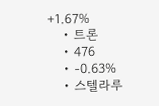+1.67%
    • 트론
    • 476
    • -0.63%
    • 스텔라루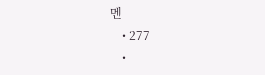멘
    • 277
    •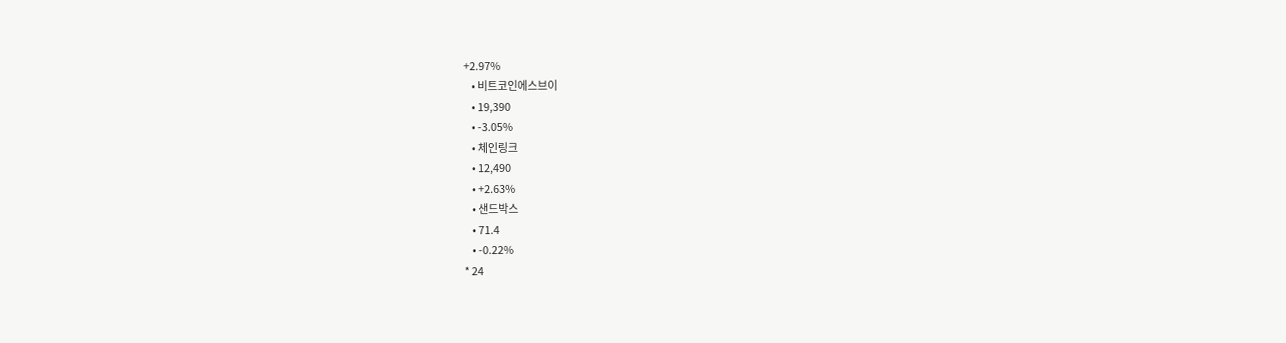+2.97%
    • 비트코인에스브이
    • 19,390
    • -3.05%
    • 체인링크
    • 12,490
    • +2.63%
    • 샌드박스
    • 71.4
    • -0.22%
* 24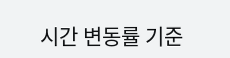시간 변동률 기준